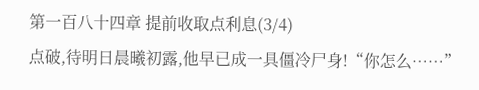第一百八十四章 提前收取点利息(3/4)
点破,待明日晨曦初露,他早已成一具僵冷尸身!“你怎么……”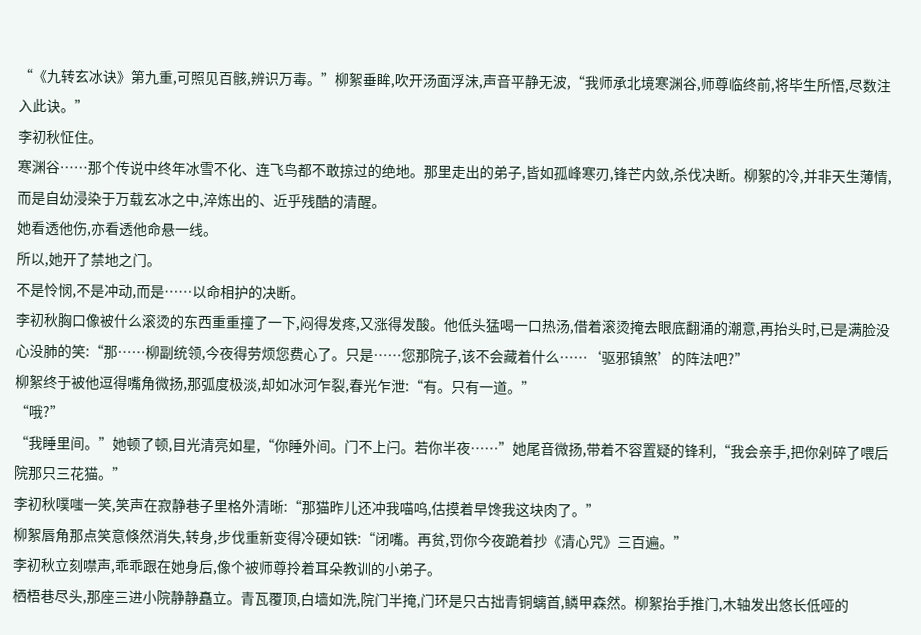“《九转玄冰诀》第九重,可照见百骸,辨识万毒。”柳絮垂眸,吹开汤面浮沫,声音平静无波,“我师承北境寒渊谷,师尊临终前,将毕生所悟,尽数注入此诀。”
李初秋怔住。
寒渊谷……那个传说中终年冰雪不化、连飞鸟都不敢掠过的绝地。那里走出的弟子,皆如孤峰寒刃,锋芒内敛,杀伐决断。柳絮的冷,并非天生薄情,而是自幼浸染于万载玄冰之中,淬炼出的、近乎残酷的清醒。
她看透他伤,亦看透他命悬一线。
所以,她开了禁地之门。
不是怜悯,不是冲动,而是……以命相护的决断。
李初秋胸口像被什么滚烫的东西重重撞了一下,闷得发疼,又涨得发酸。他低头猛喝一口热汤,借着滚烫掩去眼底翻涌的潮意,再抬头时,已是满脸没心没肺的笑:“那……柳副统领,今夜得劳烦您费心了。只是……您那院子,该不会藏着什么……‘驱邪镇煞’的阵法吧?”
柳絮终于被他逗得嘴角微扬,那弧度极淡,却如冰河乍裂,春光乍泄:“有。只有一道。”
“哦?”
“我睡里间。”她顿了顿,目光清亮如星,“你睡外间。门不上闩。若你半夜……”她尾音微扬,带着不容置疑的锋利,“我会亲手,把你剁碎了喂后院那只三花猫。”
李初秋噗嗤一笑,笑声在寂静巷子里格外清晰:“那猫昨儿还冲我喵呜,估摸着早馋我这块肉了。”
柳絮唇角那点笑意倏然消失,转身,步伐重新变得冷硬如铁:“闭嘴。再贫,罚你今夜跪着抄《清心咒》三百遍。”
李初秋立刻噤声,乖乖跟在她身后,像个被师尊拎着耳朵教训的小弟子。
栖梧巷尽头,那座三进小院静静矗立。青瓦覆顶,白墙如洗,院门半掩,门环是只古拙青铜螭首,鳞甲森然。柳絮抬手推门,木轴发出悠长低哑的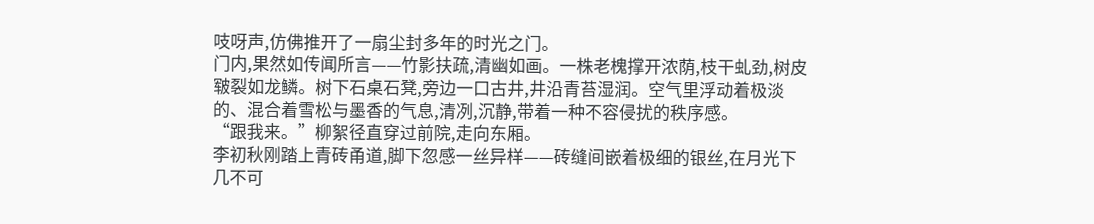吱呀声,仿佛推开了一扇尘封多年的时光之门。
门内,果然如传闻所言——竹影扶疏,清幽如画。一株老槐撑开浓荫,枝干虬劲,树皮皲裂如龙鳞。树下石桌石凳,旁边一口古井,井沿青苔湿润。空气里浮动着极淡的、混合着雪松与墨香的气息,清冽,沉静,带着一种不容侵扰的秩序感。
“跟我来。”柳絮径直穿过前院,走向东厢。
李初秋刚踏上青砖甬道,脚下忽感一丝异样——砖缝间嵌着极细的银丝,在月光下几不可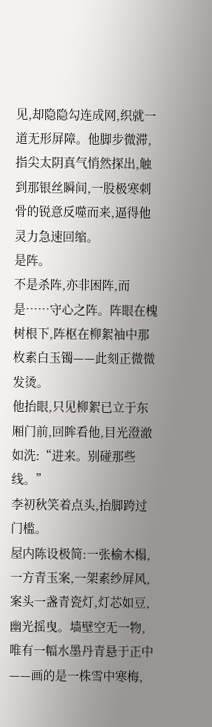见,却隐隐勾连成网,织就一道无形屏障。他脚步微滞,指尖太阴真气悄然探出,触到那银丝瞬间,一股极寒刺骨的锐意反噬而来,逼得他灵力急速回缩。
是阵。
不是杀阵,亦非困阵,而是……守心之阵。阵眼在槐树根下,阵枢在柳絮袖中那枚素白玉镯——此刻正微微发烫。
他抬眼,只见柳絮已立于东厢门前,回眸看他,目光澄澈如洗:“进来。别碰那些线。”
李初秋笑着点头,抬脚跨过门槛。
屋内陈设极简:一张榆木榻,一方青玉案,一架素纱屏风,案头一盏青瓷灯,灯芯如豆,幽光摇曳。墙壁空无一物,唯有一幅水墨丹青悬于正中——画的是一株雪中寒梅,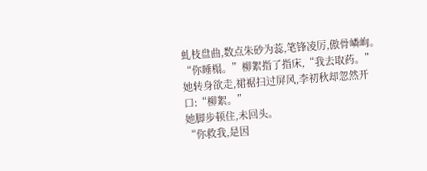虬枝盘曲,数点朱砂为蕊,笔锋凌厉,傲骨嶙峋。
“你睡榻。”柳絮指了指床,“我去取药。”
她转身欲走,裙裾扫过屏风,李初秋却忽然开口:“柳絮。”
她脚步顿住,未回头。
“你救我,是因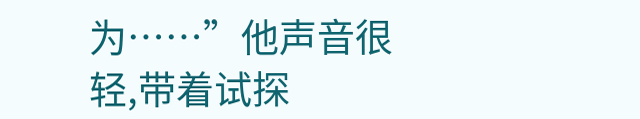为……”他声音很轻,带着试探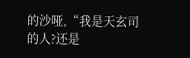的沙哑,“我是天玄司的人?还是